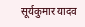सूर्यकुमार यादव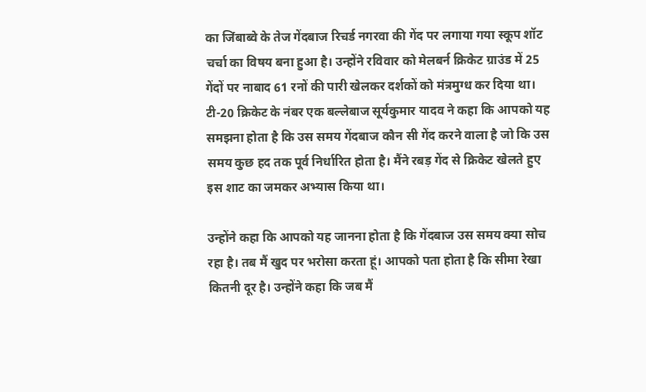का जिंबाब्वे के तेज गेंदबाज रिचर्ड नगरवा की गेंद पर लगाया गया स्कूप शॉट चर्चा का विषय बना हुआ है। उन्होंने रविवार को मेलबर्न क्रिकेट ग्राउंड में 25 गेंदों पर नाबाद 61 रनों की पारी खेलकर दर्शकों को मंत्रमुग्ध कर दिया था। टी-20 क्रिकेट के नंबर एक बल्लेबाज सूर्यकुमार यादव ने कहा कि आपको यह समझना होता है कि उस समय गेंदबाज कौन सी गेंद करने वाला है जो कि उस समय कुछ हद तक पूर्व निर्धारित होता है। मैंने रबड़ गेंद से क्रिकेट खेलते हुए इस शाट का जमकर अभ्यास किया था।

उन्होंने कहा कि आपको यह जानना होता है कि गेंदबाज उस समय क्या सोच रहा है। तब मैं खुद पर भरोसा करता हूं। आपको पता होता है कि सीमा रेखा कितनी दूर है। उन्होंने कहा कि जब मैं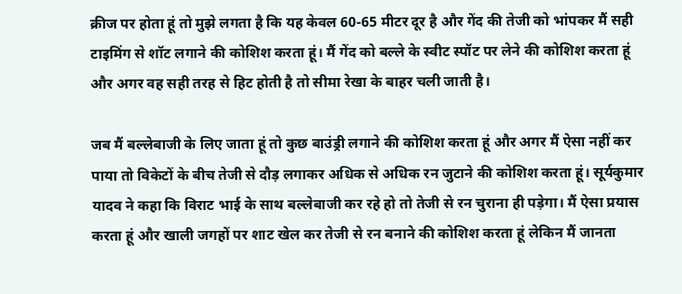क्रीज पर होता हूं तो मुझे लगता है कि यह केवल 60-65 मीटर दूर है और गेंद की तेजी को भांपकर मैं सही टाइमिंग से शॉट लगाने की कोशिश करता हूं। मैं गेंद को बल्ले के स्वीट स्पॉट पर लेने की कोशिश करता हूं और अगर वह सही तरह से हिट होती है तो सीमा रेखा के बाहर चली जाती है।

जब मैं बल्लेबाजी के लिए जाता हूं तो कुछ बाउंड्री लगाने की कोशिश करता हूं और अगर मैं ऐसा नहीं कर पाया तो विकेटों के बीच तेजी से दौड़ लगाकर अधिक से अधिक रन जुटाने की कोशिश करता हूं। सूर्यकुमार यादव ने कहा कि विराट भाई के साथ बल्लेबाजी कर रहे हो तो तेजी से रन चुराना ही पड़ेगा। मैं ऐसा प्रयास करता हूं और खाली जगहों पर शाट खेल कर तेजी से रन बनाने की कोशिश करता हूं लेकिन मैं जानता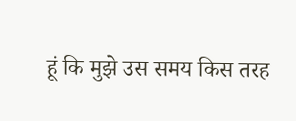हूं कि मुझे उस समय किस तरह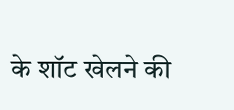के शॉट खेलने की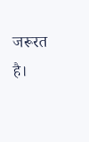जरूरत है।